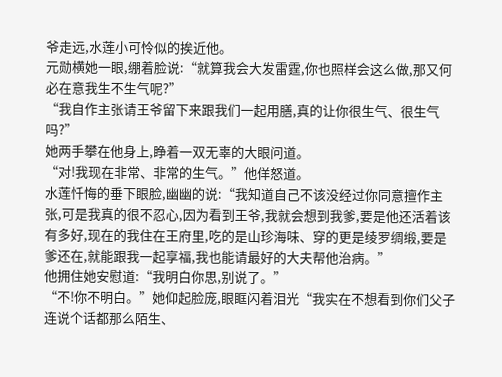爷走远,水莲小可怜似的挨近他。
元勋横她一眼,绷着脸说:“就算我会大发雷霆,你也照样会这么做,那又何必在意我生不生气呢?”
“我自作主张请王爷留下来跟我们一起用膳,真的让你很生气、很生气吗?”
她两手攀在他身上,睁着一双无辜的大眼问道。
“对!我现在非常、非常的生气。”他佯怒道。
水莲忏悔的垂下眼脸,幽幽的说:“我知道自己不该没经过你同意擅作主张,可是我真的很不忍心,因为看到王爷,我就会想到我爹,要是他还活着该有多好,现在的我住在王府里,吃的是山珍海味、穿的更是绫罗绸缎,要是爹还在,就能跟我一起享福,我也能请最好的大夫帮他治病。”
他拥住她安慰道:“我明白你思,别说了。”
“不!你不明白。”她仰起脸庞,眼眶闪着泪光“我实在不想看到你们父子连说个话都那么陌生、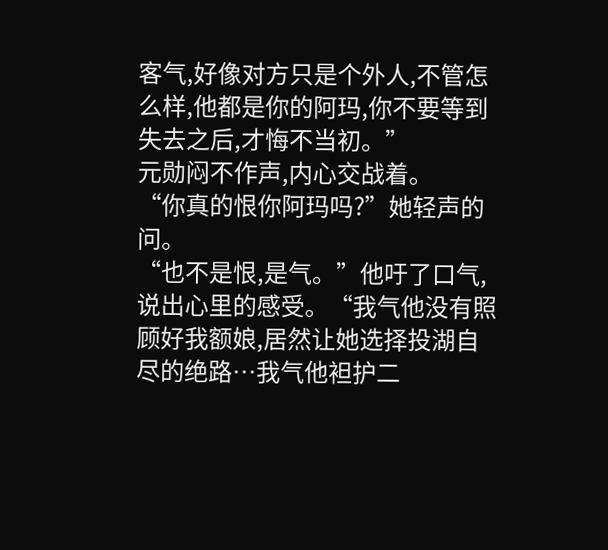客气,好像对方只是个外人,不管怎么样,他都是你的阿玛,你不要等到失去之后,才悔不当初。”
元勋闷不作声,内心交战着。
“你真的恨你阿玛吗?”她轻声的问。
“也不是恨,是气。”他吁了口气,说出心里的感受。“我气他没有照顾好我额娘,居然让她选择投湖自尽的绝路…我气他袒护二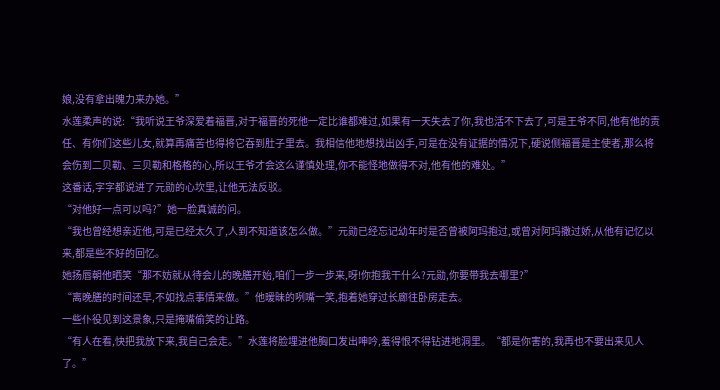娘,没有拿出魄力来办她。”
水莲柔声的说:“我听说王爷深爱着福晋,对于福晋的死他一定比谁都难过,如果有一天失去了你,我也活不下去了,可是王爷不同,他有他的责任、有你们这些儿女,就算再痛苦也得将它吞到肚子里去。我相信他地想找出凶手,可是在没有证据的情况下,硬说侧福晋是主使者,那么将会伤到二贝勒、三贝勒和格格的心,所以王爷才会这么谨慎处理,你不能怪地做得不对,他有他的难处。”
这番话,字字都说进了元勋的心坎里,让他无法反驳。
“对他好一点可以吗?”她一脸真诚的问。
“我也曾经想亲近他,可是已经太久了,人到不知道该怎么做。”元勋已经忘记幼年时是否曾被阿玛抱过,或曾对阿玛撒过娇,从他有记忆以来,都是些不好的回忆。
她扬唇朝他晒笑“那不妨就从待会儿的晚膳开始,咱们一步一步来,呀!你抱我干什么?元勋,你要带我去哪里?”
“离晚膳的时间还早,不如找点事情来做。”他暧昧的咧嘴一笑,抱着她穿过长廊往卧房走去。
一些仆役见到这景象,只是掩嘴偷笑的让路。
“有人在看,快把我放下来,我自己会走。”水莲将脸埋进他胸口发出呻吟,羞得恨不得钻进地洞里。“都是你害的,我再也不要出来见人了。”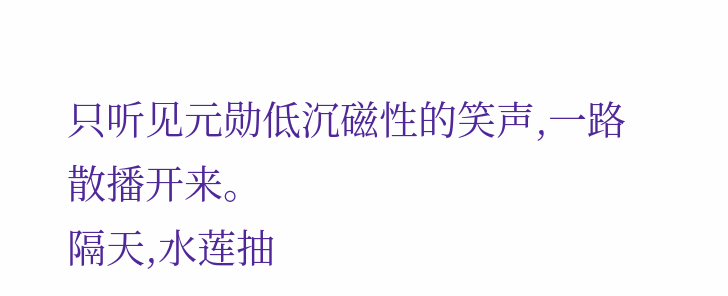只听见元勋低沉磁性的笑声,一路散播开来。
隔天,水莲抽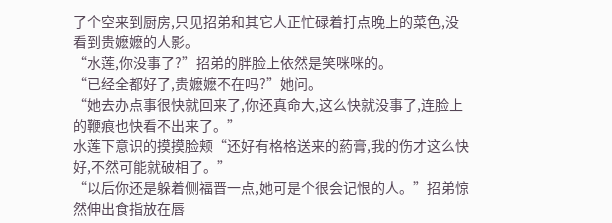了个空来到厨房,只见招弟和其它人正忙碌着打点晚上的菜色,没看到贵嬷嬷的人影。
“水莲,你没事了?”招弟的胖脸上依然是笑咪咪的。
“已经全都好了,贵嬷嬷不在吗?”她问。
“她去办点事很快就回来了,你还真命大,这么快就没事了,连脸上的鞭痕也快看不出来了。”
水莲下意识的摸摸脸颊“还好有格格送来的葯膏,我的伤才这么快好,不然可能就破相了。”
“以后你还是躲着侧福晋一点,她可是个很会记恨的人。”招弟惊然伸出食指放在唇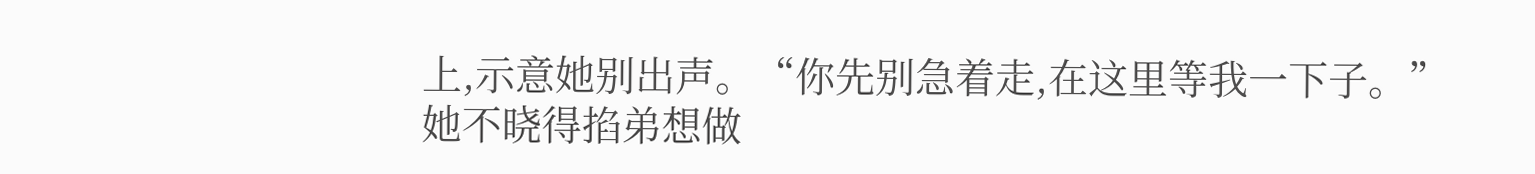上,示意她别出声。“你先别急着走,在这里等我一下子。”
她不晓得掐弟想做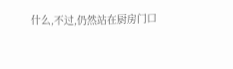什么,不过,仍然站在厨房门口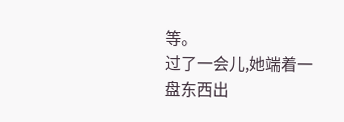等。
过了一会儿,她端着一盘东西出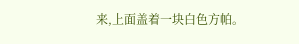来,上面盖着一块白色方帕。